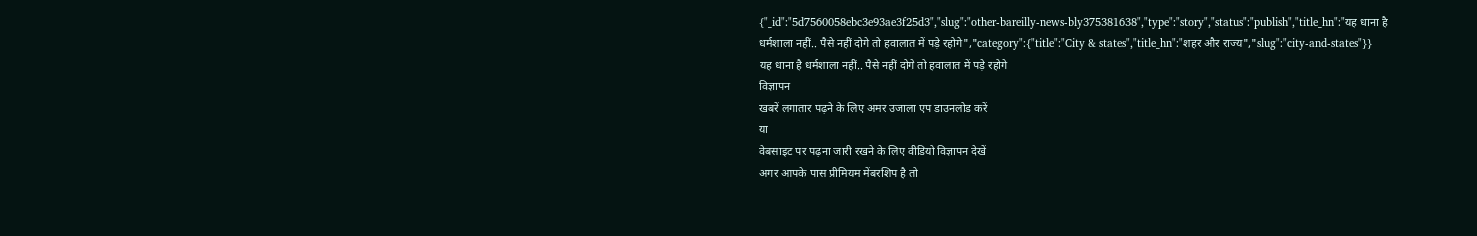{"_id":"5d7560058ebc3e93ae3f25d3","slug":"other-bareilly-news-bly375381638","type":"story","status":"publish","title_hn":"यह धाना है धर्मशाला नहीं.. पैसे नहीं दोगे तो हवालात में पड़े रहोगे","category":{"title":"City & states","title_hn":"शहर और राज्य","slug":"city-and-states"}}
यह धाना है धर्मशाला नहीं.. पैसे नहीं दोगे तो हवालात में पड़े रहोगे
विज्ञापन
खबरें लगातार पढ़ने के लिए अमर उजाला एप डाउनलोड करें
या
वेबसाइट पर पढ़ना जारी रखने के लिए वीडियो विज्ञापन देखें
अगर आपके पास प्रीमियम मेंबरशिप है तो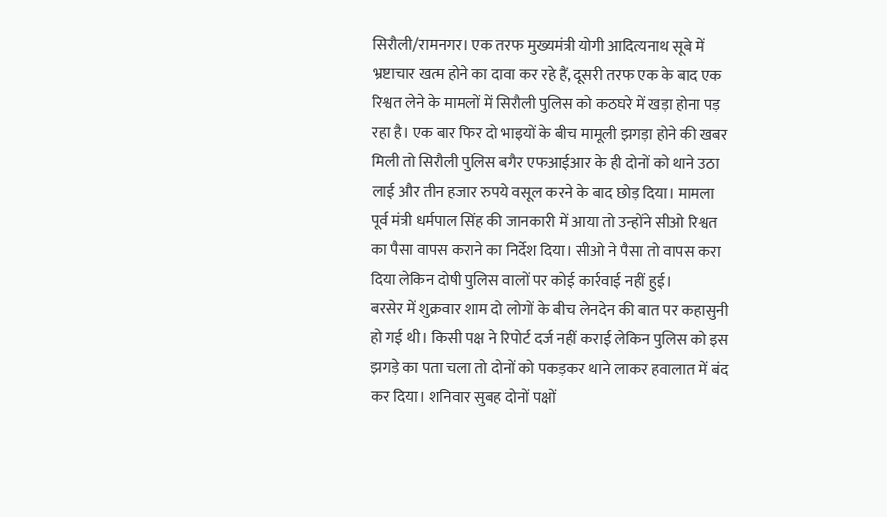सिरौली/रामनगर। एक तरफ मुख्यमंत्री योगी आदित्यनाथ सूबे में भ्रष्टाचार खत्म होने का दावा कर रहे हैं, दूसरी तरफ एक के बाद एक रिश्वत लेने के मामलों में सिरौली पुलिस को कठघरे में खड़ा होना पड़ रहा है। एक बार फिर दो भाइयों के बीच मामूली झगड़ा होने की खबर मिली तो सिरौली पुलिस बगैर एफआईआर के ही दोनों को थाने उठा लाई और तीन हजार रुपये वसूल करने के बाद छोड़ दिया। मामला पूर्व मंत्री धर्मपाल सिंह की जानकारी में आया तो उन्होंने सीओ रिश्वत का पैसा वापस कराने का निर्देश दिया। सीओ ने पैसा तो वापस करा दिया लेकिन दोषी पुलिस वालों पर कोई कार्रवाई नहीं हुई।
बरसेर में शुक्रवार शाम दो लोगों के बीच लेनदेन की बात पर कहासुनी हो गई थी। किसी पक्ष ने रिपोर्ट दर्ज नहीं कराई लेकिन पुलिस को इस झगड़े का पता चला तो दोनों को पकड़कर थाने लाकर हवालात में बंद कर दिया। शनिवार सुबह दोनों पक्षों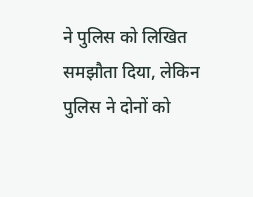ने पुलिस को लिखित समझौता दिया, लेकिन पुलिस ने दोनों को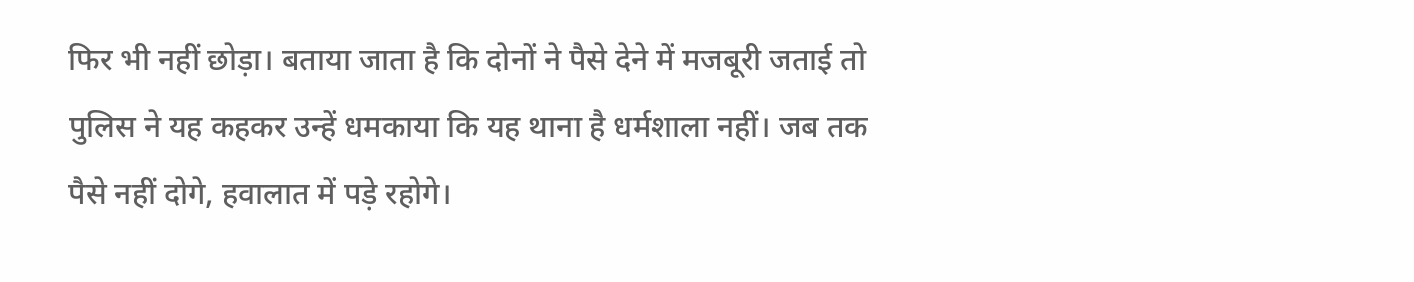फिर भी नहीं छोड़ा। बताया जाता है कि दोनों ने पैसे देने में मजबूरी जताई तो पुलिस ने यह कहकर उन्हें धमकाया कि यह थाना है धर्मशाला नहीं। जब तक पैसे नहीं दोगे, हवालात में पड़े रहोगे।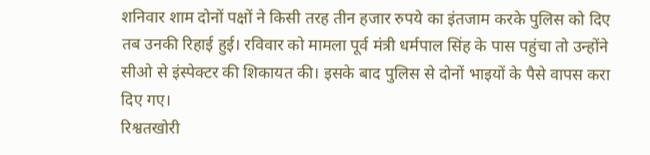शनिवार शाम दोनों पक्षों ने किसी तरह तीन हजार रुपये का इंतजाम करके पुलिस को दिए तब उनकी रिहाई हुई। रविवार को मामला पूर्व मंत्री धर्मपाल सिंह के पास पहुंचा तो उन्होंने सीओ से इंस्पेक्टर की शिकायत की। इसके बाद पुलिस से दोनों भाइयों के पैसे वापस करा दिए गए।
रिश्वतखोरी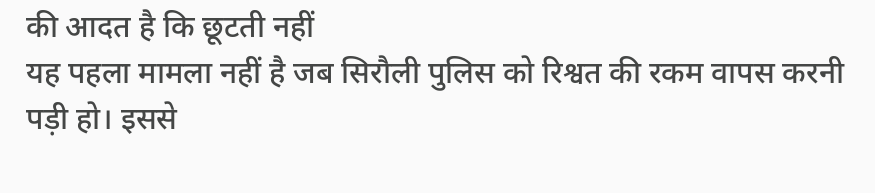की आदत है कि छूटती नहीं
यह पहला मामला नहीं है जब सिरौली पुलिस को रिश्वत की रकम वापस करनी पड़ी हो। इससे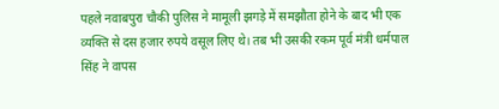पहले नवाबपुरा चौकी पुलिस ने मामूली झगड़े में समझौता होने के बाद भी एक व्यक्ति से दस हजार रुपये वसूल लिए थे। तब भी उसकी रकम पूर्व मंत्री धर्मपाल सिंह ने वापस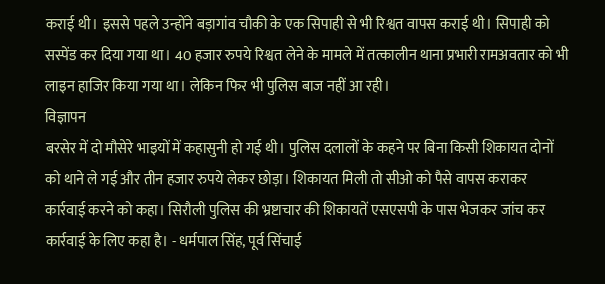कराई थी। इससे पहले उन्होंने बड़ागांव चौकी के एक सिपाही से भी रिश्वत वापस कराई थी। सिपाही को सस्पेंड कर दिया गया था। 40 हजार रुपये रिश्वत लेने के मामले में तत्कालीन थाना प्रभारी रामअवतार को भी लाइन हाजिर किया गया था। लेकिन फिर भी पुलिस बाज नहीं आ रही।
विज्ञापन
बरसेर में दो मौसेरे भाइयों में कहासुनी हो गई थी। पुलिस दलालों के कहने पर बिना किसी शिकायत दोनों को थाने ले गई और तीन हजार रुपये लेकर छोड़ा। शिकायत मिली तो सीओ को पैसे वापस कराकर कार्रवाई करने को कहा। सिरौली पुलिस की भ्रष्टाचार की शिकायतें एसएसपी के पास भेजकर जांच कर कार्रवाई के लिए कहा है। - धर्मपाल सिंह, पूर्व सिंचाई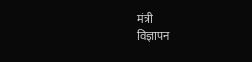मंत्री
विज्ञापन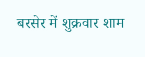बरसेर में शुक्रवार शाम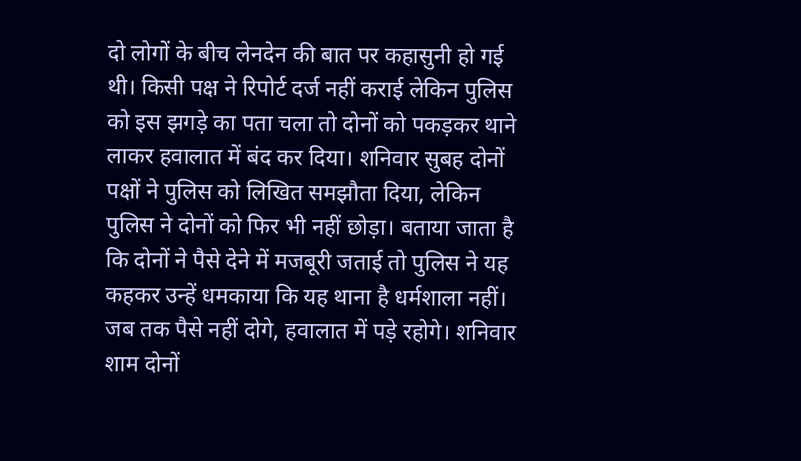दो लोगों के बीच लेनदेन की बात पर कहासुनी हो गई थी। किसी पक्ष ने रिपोर्ट दर्ज नहीं कराई लेकिन पुलिस को इस झगड़े का पता चला तो दोनों को पकड़कर थाने लाकर हवालात में बंद कर दिया। शनिवार सुबह दोनों पक्षों ने पुलिस को लिखित समझौता दिया, लेकिन पुलिस ने दोनों को फिर भी नहीं छोड़ा। बताया जाता है कि दोनों ने पैसे देने में मजबूरी जताई तो पुलिस ने यह कहकर उन्हें धमकाया कि यह थाना है धर्मशाला नहीं। जब तक पैसे नहीं दोगे, हवालात में पड़े रहोगे। शनिवार शाम दोनों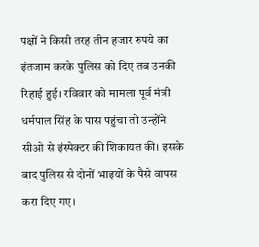पक्षों ने किसी तरह तीन हजार रुपये का इंतजाम करके पुलिस को दिए तब उनकी रिहाई हुई। रविवार को मामला पूर्व मंत्री धर्मपाल सिंह के पास पहुंचा तो उन्होंने सीओ से इंस्पेक्टर की शिकायत की। इसके बाद पुलिस से दोनों भाइयों के पैसे वापस करा दिए गए।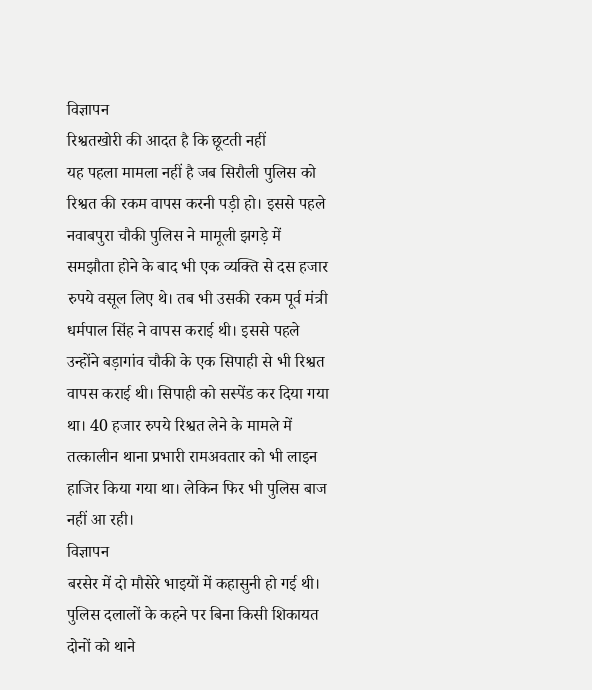विज्ञापन
रिश्वतखोरी की आदत है कि छूटती नहीं
यह पहला मामला नहीं है जब सिरौली पुलिस को रिश्वत की रकम वापस करनी पड़ी हो। इससे पहले नवाबपुरा चौकी पुलिस ने मामूली झगड़े में समझौता होने के बाद भी एक व्यक्ति से दस हजार रुपये वसूल लिए थे। तब भी उसकी रकम पूर्व मंत्री धर्मपाल सिंह ने वापस कराई थी। इससे पहले उन्होंने बड़ागांव चौकी के एक सिपाही से भी रिश्वत वापस कराई थी। सिपाही को सस्पेंड कर दिया गया था। 40 हजार रुपये रिश्वत लेने के मामले में तत्कालीन थाना प्रभारी रामअवतार को भी लाइन हाजिर किया गया था। लेकिन फिर भी पुलिस बाज नहीं आ रही।
विज्ञापन
बरसेर में दो मौसेरे भाइयों में कहासुनी हो गई थी। पुलिस दलालों के कहने पर बिना किसी शिकायत दोनों को थाने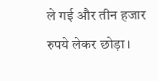ले गई और तीन हजार रुपये लेकर छोड़ा।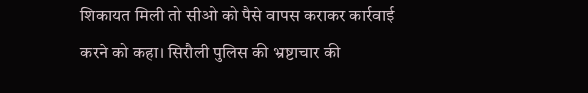शिकायत मिली तो सीओ को पैसे वापस कराकर कार्रवाई करने को कहा। सिरौली पुलिस की भ्रष्टाचार की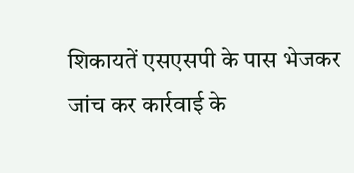शिकायतें एसएसपी के पास भेजकर जांच कर कार्रवाई के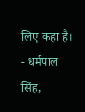लिए कहा है। - धर्मपाल सिंह,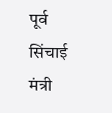पूर्व सिंचाई मंत्री